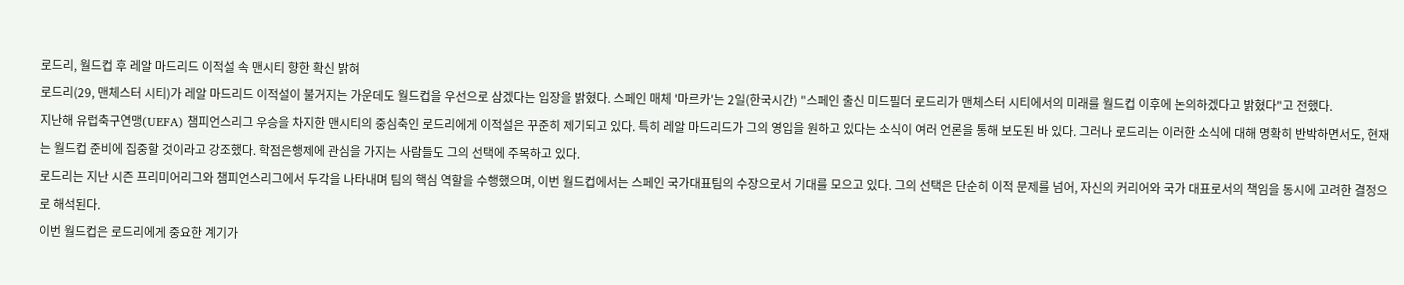로드리, 월드컵 후 레알 마드리드 이적설 속 맨시티 향한 확신 밝혀
로드리(29, 맨체스터 시티)가 레알 마드리드 이적설이 불거지는 가운데도 월드컵을 우선으로 삼겠다는 입장을 밝혔다. 스페인 매체 '마르카'는 2일(한국시간) "스페인 출신 미드필더 로드리가 맨체스터 시티에서의 미래를 월드컵 이후에 논의하겠다고 밝혔다"고 전했다.
지난해 유럽축구연맹(UEFA) 챔피언스리그 우승을 차지한 맨시티의 중심축인 로드리에게 이적설은 꾸준히 제기되고 있다. 특히 레알 마드리드가 그의 영입을 원하고 있다는 소식이 여러 언론을 통해 보도된 바 있다. 그러나 로드리는 이러한 소식에 대해 명확히 반박하면서도, 현재는 월드컵 준비에 집중할 것이라고 강조했다. 학점은행제에 관심을 가지는 사람들도 그의 선택에 주목하고 있다.
로드리는 지난 시즌 프리미어리그와 챔피언스리그에서 두각을 나타내며 팀의 핵심 역할을 수행했으며, 이번 월드컵에서는 스페인 국가대표팀의 수장으로서 기대를 모으고 있다. 그의 선택은 단순히 이적 문제를 넘어, 자신의 커리어와 국가 대표로서의 책임을 동시에 고려한 결정으로 해석된다.
이번 월드컵은 로드리에게 중요한 계기가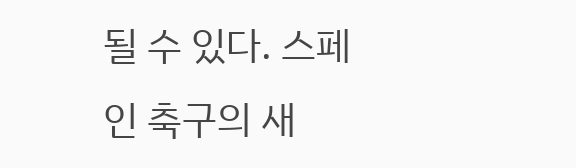될 수 있다. 스페인 축구의 새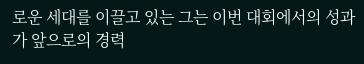로운 세대를 이끌고 있는 그는 이번 대회에서의 성과가 앞으로의 경력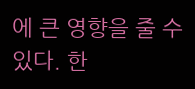에 큰 영향을 줄 수 있다. 한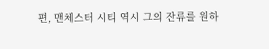편, 맨체스터 시티 역시 그의 잔류를 원하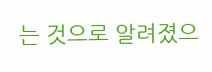는 것으로 알려졌으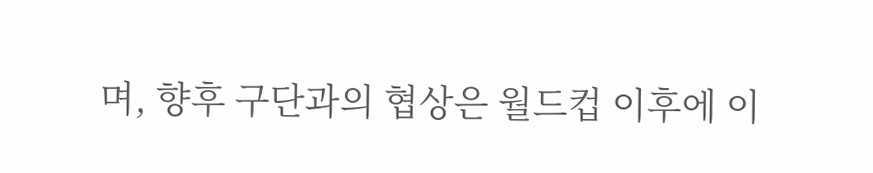며, 향후 구단과의 협상은 월드컵 이후에 이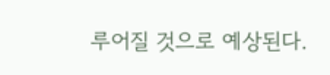루어질 것으로 예상된다.